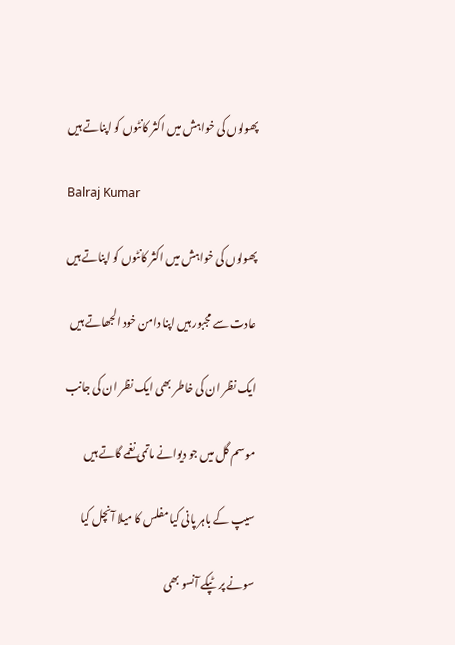پھولوں کی خواہش میں اکثر کانٹوں کو اپناتے ہیں

Balraj Kumar

پھولوں کی خواہش میں اکثر کانٹوں کو اپناتے ہیں

عادت سے مجبور ہیں اپنا دامن خود الجھاتے ہیں

ایک نظر ان کی خاطر بھی ایک نظر ان کی جانب

موسم گل میں جو دیوانے ماتمی نغمے گاتے ہیں

سیپ کے باہر پانی کیا مفلس کا میلا آنچل کیا

سونے پر ٹپکے آنسو بھی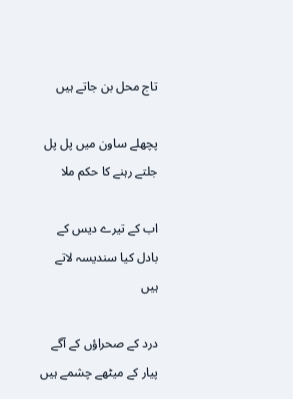تاج محل بن جاتے ہیں

پچھلے ساون میں پل پل جلتے رہنے کا حکم ملا

اب کے تیرے دیس کے بادل کیا سندیسہ لاتے ہیں

درد کے صحراؤں کے آگے پیار کے میٹھے چشمے ہیں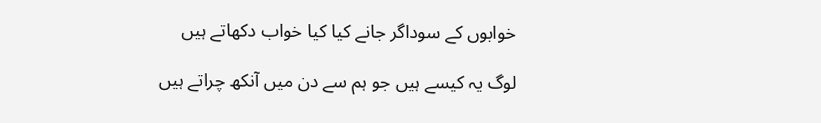خوابوں کے سوداگر جانے کیا کیا خواب دکھاتے ہیں

لوگ یہ کیسے ہیں جو ہم سے دن میں آنکھ چراتے ہیں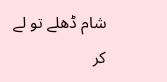شام ڈھلے تو لے کر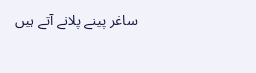ساغر پینے پلانے آتے ہیں